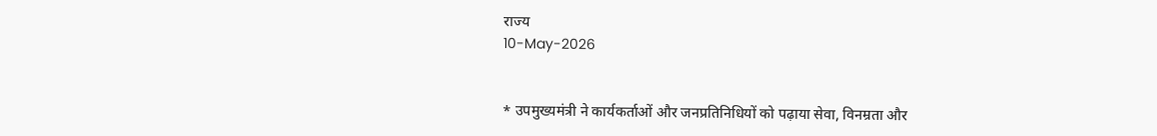राज्य
10-May-2026


* उपमुख्यमंत्री ने कार्यकर्ताओं और जनप्रतिनिधियों को पढ़ाया सेवा, विनम्रता और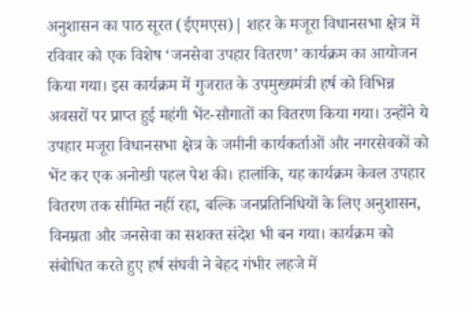अनुशासन का पाठ सूरत (ईएमएस)| शहर के मजूरा विधानसभा क्षेत्र में रविवार को एक विशेष ‘जनसेवा उपहार वितरण’ कार्यक्रम का आयोजन किया गया। इस कार्यक्रम में गुजरात के उपमुख्यमंत्री हर्ष को विभिन्न अवसरों पर प्राप्त हुई महंगी भेंट-सौगातों का वितरण किया गया। उन्होंने ये उपहार मजूरा विधानसभा क्षेत्र के जमीनी कार्यकर्ताओं और नगरसेवकों को भेंट कर एक अनोखी पहल पेश की। हालांकि, यह कार्यक्रम केवल उपहार वितरण तक सीमित नहीं रहा, बल्कि जनप्रतिनिधियों के लिए अनुशासन, विनम्रता और जनसेवा का सशक्त संदेश भी बन गया। कार्यक्रम को संबोधित करते हुए हर्ष संघवी ने बेहद गंभीर लहजे में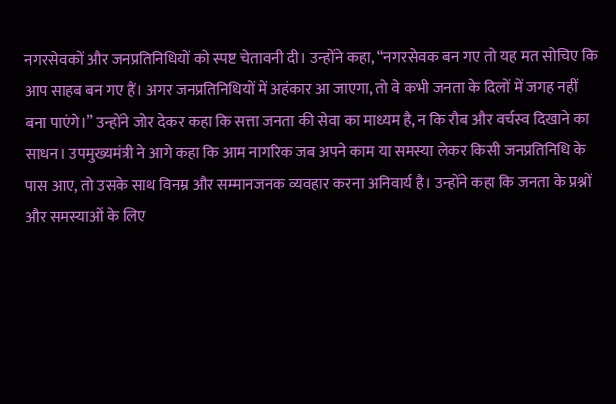नगरसेवकों और जनप्रतिनिधियों को स्पष्ट चेतावनी दी। उन्होंने कहा, “नगरसेवक बन गए तो यह मत सोचिए कि आप साहब बन गए हैं। अगर जनप्रतिनिधियों में अहंकार आ जाएगा, तो वे कभी जनता के दिलों में जगह नहीं बना पाएंगे।” उन्होंने जोर देकर कहा कि सत्ता जनता की सेवा का माध्यम है, न कि रौब और वर्चस्व दिखाने का साधन। उपमुख्यमंत्री ने आगे कहा कि आम नागरिक जब अपने काम या समस्या लेकर किसी जनप्रतिनिधि के पास आए, तो उसके साथ विनम्र और सम्मानजनक व्यवहार करना अनिवार्य है। उन्होंने कहा कि जनता के प्रश्नों और समस्याओं के लिए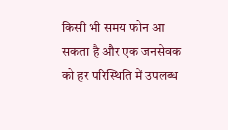किसी भी समय फोन आ सकता है और एक जनसेवक को हर परिस्थिति में उपलब्ध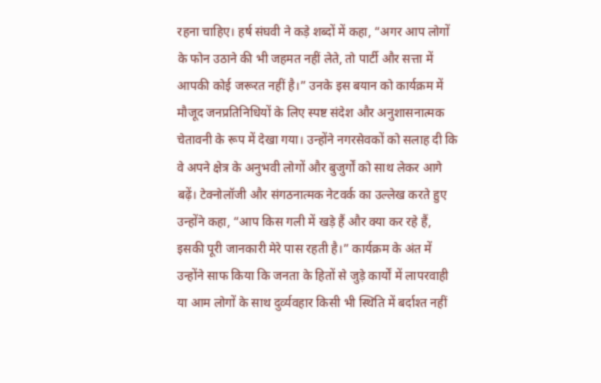रहना चाहिए। हर्ष संघवी ने कड़े शब्दों में कहा, “अगर आप लोगों के फोन उठाने की भी जहमत नहीं लेते, तो पार्टी और सत्ता में आपकी कोई जरूरत नहीं है।” उनके इस बयान को कार्यक्रम में मौजूद जनप्रतिनिधियों के लिए स्पष्ट संदेश और अनुशासनात्मक चेतावनी के रूप में देखा गया। उन्होंने नगरसेवकों को सलाह दी कि वे अपने क्षेत्र के अनुभवी लोगों और बुजुर्गों को साथ लेकर आगे बढ़ें। टेक्नोलॉजी और संगठनात्मक नेटवर्क का उल्लेख करते हुए उन्होंने कहा, “आप किस गली में खड़े हैं और क्या कर रहे हैं, इसकी पूरी जानकारी मेरे पास रहती है।” कार्यक्रम के अंत में उन्होंने साफ किया कि जनता के हितों से जुड़े कार्यों में लापरवाही या आम लोगों के साथ दुर्व्यवहार किसी भी स्थिति में बर्दाश्त नहीं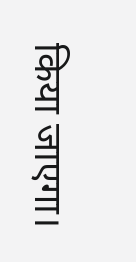किया जाएगा।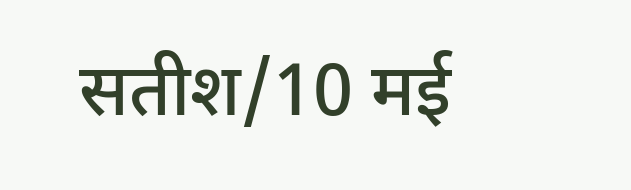सतीश/10 मई